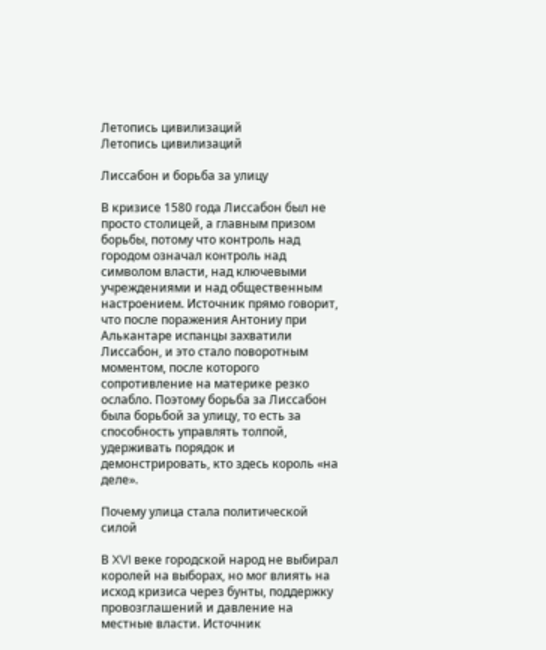Летопись цивилизаций
Летопись цивилизаций

Лиссабон и борьба за улицу

В кризисе 1580 года Лиссабон был не просто столицей, а главным призом борьбы, потому что контроль над городом означал контроль над символом власти, над ключевыми учреждениями и над общественным настроением. Источник прямо говорит, что после поражения Антониу при Алькантаре испанцы захватили Лиссабон, и это стало поворотным моментом, после которого сопротивление на материке резко ослабло. Поэтому борьба за Лиссабон была борьбой за улицу, то есть за способность управлять толпой, удерживать порядок и демонстрировать, кто здесь король «на деле».

Почему улица стала политической силой

В XVI веке городской народ не выбирал королей на выборах, но мог влиять на исход кризиса через бунты, поддержку провозглашений и давление на местные власти. Источник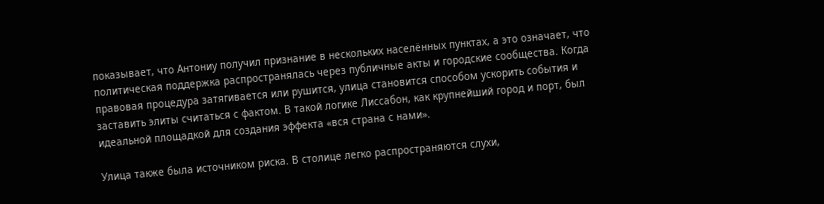показывает, что Антониу получил признание в нескольких населённых пунктах, а это означает, что политическая поддержка распространялась через публичные акты и городские сообщества. Когда правовая процедура затягивается или рушится, улица становится способом ускорить события и заставить элиты считаться с фактом. В такой логике Лиссабон, как крупнейший город и порт, был идеальной площадкой для создания эффекта «вся страна с нами».

Улица также была источником риска. В столице легко распространяются слухи,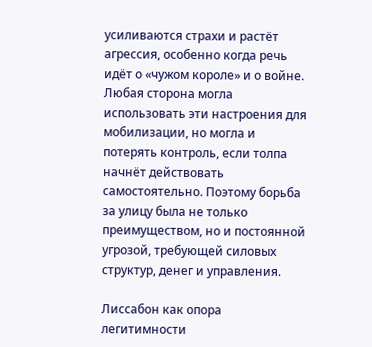усиливаются страхи и растёт агрессия, особенно когда речь идёт о «чужом короле» и о войне. Любая сторона могла использовать эти настроения для мобилизации, но могла и потерять контроль, если толпа начнёт действовать самостоятельно. Поэтому борьба за улицу была не только преимуществом, но и постоянной угрозой, требующей силовых структур, денег и управления.

Лиссабон как опора легитимности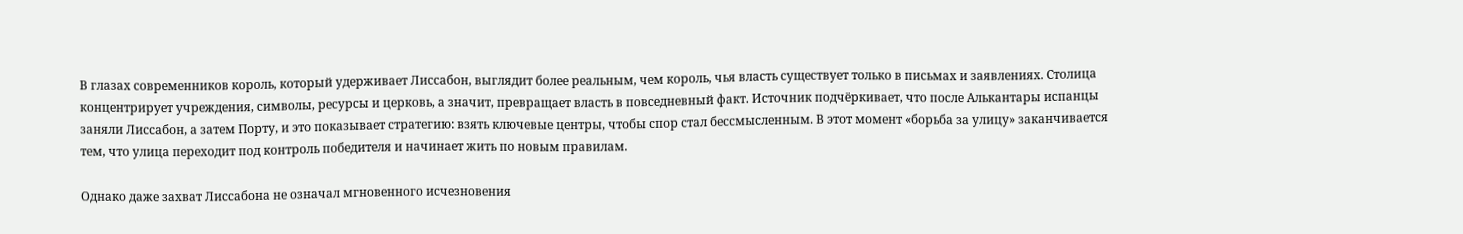В глазах современников король, который удерживает Лиссабон, выглядит более реальным, чем король, чья власть существует только в письмах и заявлениях. Столица концентрирует учреждения, символы, ресурсы и церковь, а значит, превращает власть в повседневный факт. Источник подчёркивает, что после Алькантары испанцы заняли Лиссабон, а затем Порту, и это показывает стратегию: взять ключевые центры, чтобы спор стал бессмысленным. В этот момент «борьба за улицу» заканчивается тем, что улица переходит под контроль победителя и начинает жить по новым правилам.

Однако даже захват Лиссабона не означал мгновенного исчезновения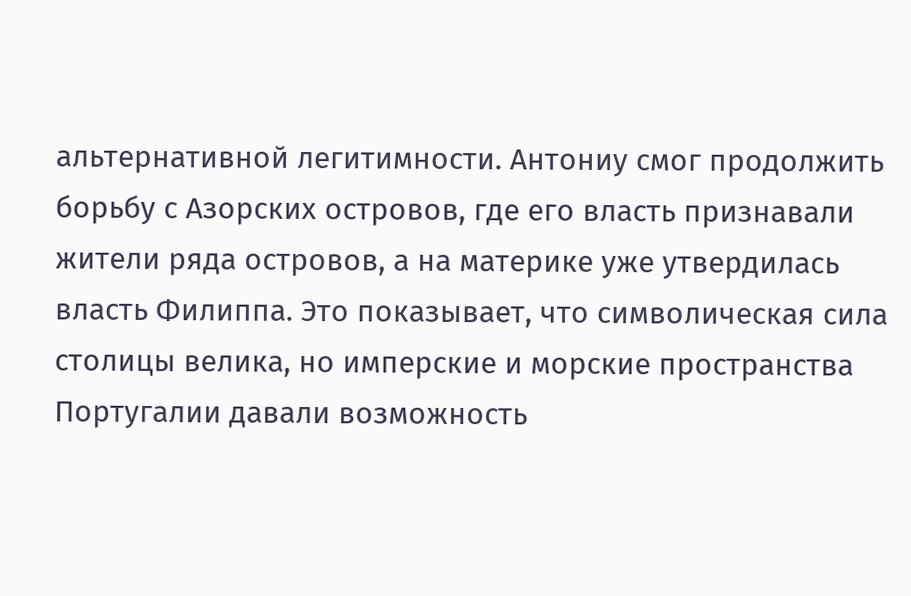альтернативной легитимности. Антониу смог продолжить борьбу с Азорских островов, где его власть признавали жители ряда островов, а на материке уже утвердилась власть Филиппа. Это показывает, что символическая сила столицы велика, но имперские и морские пространства Португалии давали возможность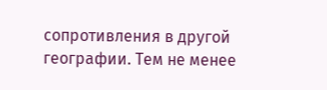сопротивления в другой географии. Тем не менее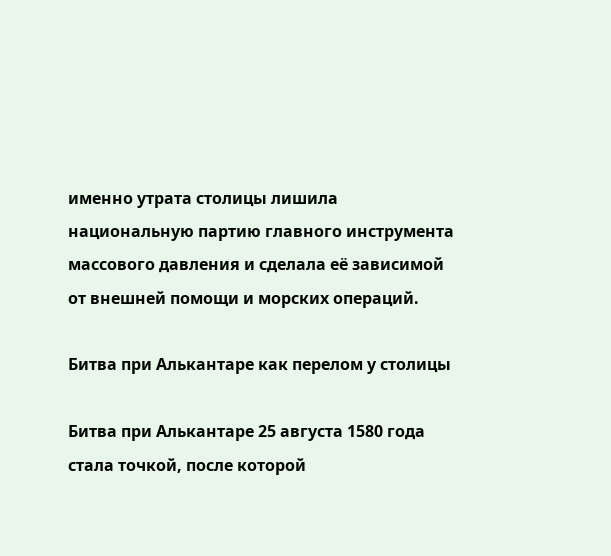именно утрата столицы лишила национальную партию главного инструмента массового давления и сделала её зависимой от внешней помощи и морских операций.

Битва при Алькантаре как перелом у столицы

Битва при Алькантаре 25 августа 1580 года стала точкой, после которой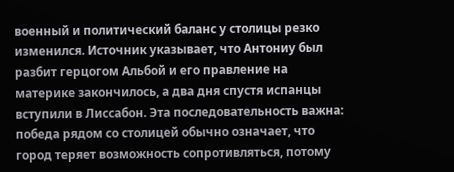военный и политический баланс у столицы резко изменился. Источник указывает, что Антониу был разбит герцогом Альбой и его правление на материке закончилось, а два дня спустя испанцы вступили в Лиссабон. Эта последовательность важна: победа рядом со столицей обычно означает, что город теряет возможность сопротивляться, потому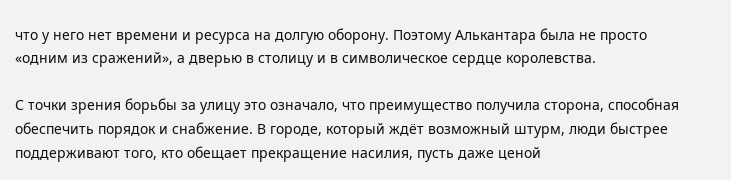что у него нет времени и ресурса на долгую оборону. Поэтому Алькантара была не просто «одним из сражений», а дверью в столицу и в символическое сердце королевства.

С точки зрения борьбы за улицу это означало, что преимущество получила сторона, способная обеспечить порядок и снабжение. В городе, который ждёт возможный штурм, люди быстрее поддерживают того, кто обещает прекращение насилия, пусть даже ценой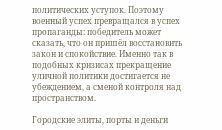политических уступок. Поэтому военный успех превращался в успех пропаганды: победитель может сказать, что он пришёл восстановить закон и спокойствие. Именно так в подобных кризисах прекращение уличной политики достигается не убеждением, а сменой контроля над пространством.

Городские элиты, порты и деньги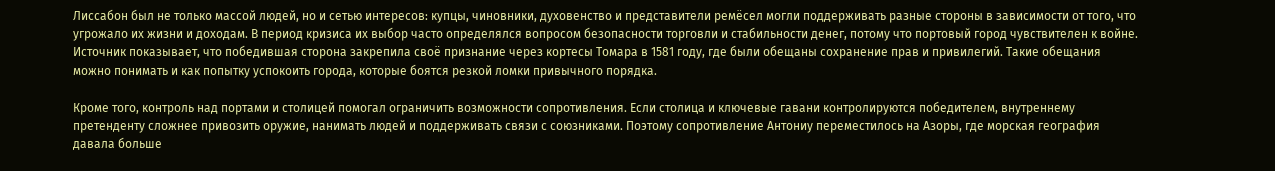Лиссабон был не только массой людей, но и сетью интересов: купцы, чиновники, духовенство и представители ремёсел могли поддерживать разные стороны в зависимости от того, что угрожало их жизни и доходам. В период кризиса их выбор часто определялся вопросом безопасности торговли и стабильности денег, потому что портовый город чувствителен к войне. Источник показывает, что победившая сторона закрепила своё признание через кортесы Томара в 1581 году, где были обещаны сохранение прав и привилегий. Такие обещания можно понимать и как попытку успокоить города, которые боятся резкой ломки привычного порядка.

Кроме того, контроль над портами и столицей помогал ограничить возможности сопротивления. Если столица и ключевые гавани контролируются победителем, внутреннему претенденту сложнее привозить оружие, нанимать людей и поддерживать связи с союзниками. Поэтому сопротивление Антониу переместилось на Азоры, где морская география давала больше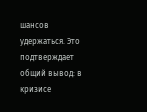шансов удержаться. Это подтверждает общий вывод: в кризисе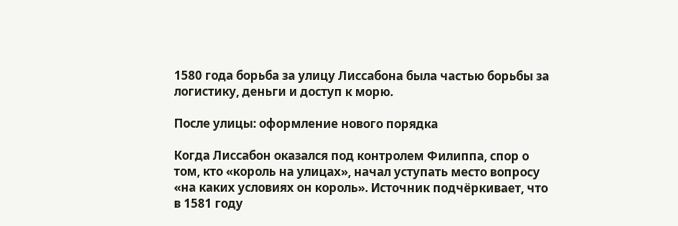1580 года борьба за улицу Лиссабона была частью борьбы за логистику, деньги и доступ к морю.

После улицы: оформление нового порядка

Когда Лиссабон оказался под контролем Филиппа, спор о том, кто «король на улицах», начал уступать место вопросу «на каких условиях он король». Источник подчёркивает, что в 1581 году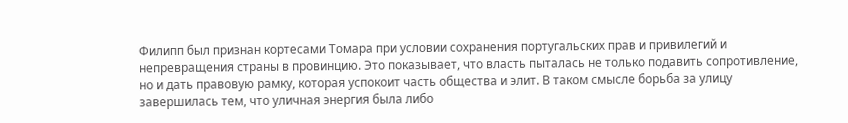Филипп был признан кортесами Томара при условии сохранения португальских прав и привилегий и непревращения страны в провинцию. Это показывает, что власть пыталась не только подавить сопротивление, но и дать правовую рамку, которая успокоит часть общества и элит. В таком смысле борьба за улицу завершилась тем, что уличная энергия была либо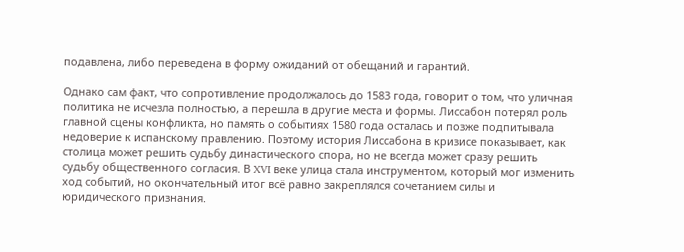подавлена, либо переведена в форму ожиданий от обещаний и гарантий.

Однако сам факт, что сопротивление продолжалось до 1583 года, говорит о том, что уличная политика не исчезла полностью, а перешла в другие места и формы. Лиссабон потерял роль главной сцены конфликта, но память о событиях 1580 года осталась и позже подпитывала недоверие к испанскому правлению. Поэтому история Лиссабона в кризисе показывает, как столица может решить судьбу династического спора, но не всегда может сразу решить судьбу общественного согласия. В XVI веке улица стала инструментом, который мог изменить ход событий, но окончательный итог всё равно закреплялся сочетанием силы и юридического признания.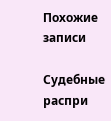Похожие записи

Судебные распри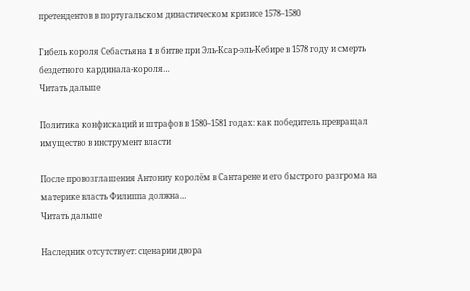претендентов в португальском династическом кризисе 1578–1580

Гибель короля Себастьяна I в битве при Эль-Ксар-эль-Кебире в 1578 году и смерть бездетного кардинала-короля…
Читать дальше

Политика конфискаций и штрафов в 1580–1581 годах: как победитель превращал имущество в инструмент власти

После провозглашения Антониу королём в Сантарене и его быстрого разгрома на материке власть Филиппа должна…
Читать дальше

Наследник отсутствует: сценарии двора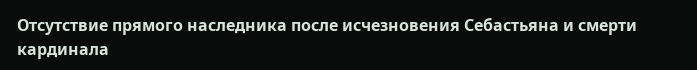Отсутствие прямого наследника после исчезновения Себастьяна и смерти кардинала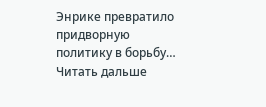Энрике превратило придворную политику в борьбу…
Читать дальше